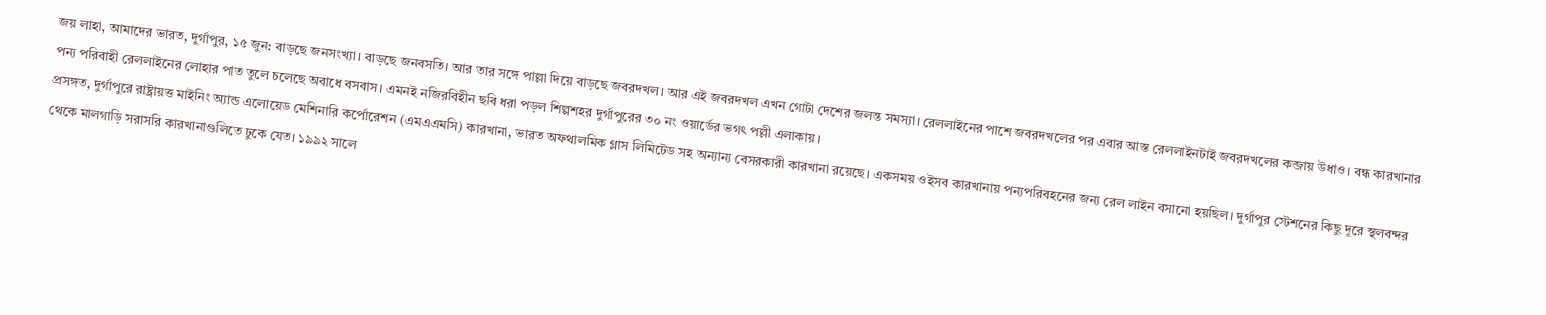জয় লাহা, আমাদের ভারত, দুর্গাপুর, ১৫ জুন: বাড়ছে জনসংখ্যা। বাড়ছে জনবসতি। আর তার সঙ্গে পাল্লা দিয়ে বাড়ছে জবরদখল। আর এই জবরদখল এখন গোটা দেশের জলন্ত সমস্যা। রেললাইনের পাশে জবরদখলের পর এবার আস্ত রেললাইনটাই জবরদখলের কব্জায় উধাও। বন্ধ কারখানার পন্য পরিবাহী রেললাইনের লোহার পাত তুলে চলেছে অবাধে বসবাস। এমনই নজিরবিহীন ছবি ধরা পড়ল শিল্পশহর দুর্গাপুরের ৩০ নং ওয়ার্ডের ভগৎ পল্লী এলাকায়।
প্রসঙ্গত, দুর্গাপুরে রাষ্ট্রায়ত্ত মাইনিং অ্যান্ড এলোয়েড মেশিনারি কর্পোরেশন (এমএএমসি) কারখানা, ভারত অফথালমিক গ্লাস লিমিটেড সহ অন্যান্য বেসরকারী কারখানা রয়েছে। একসময় ওইসব কারখানায় পন্যপরিবহনের জন্য রেল লাইন বসানো হয়ছিল। দুর্গাপুর স্টেশনের কিছু দূরে স্থলবন্দর থেকে মালগাড়ি সরাসরি কারখানাগুলিতে ঢুকে যেত। ১৯৯২ সালে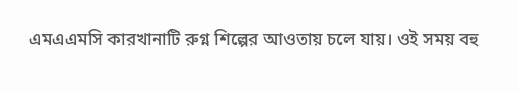এমএএমসি কারখানাটি রুগ্ন শিল্পের আওতায় চলে যায়। ওই সময় বহু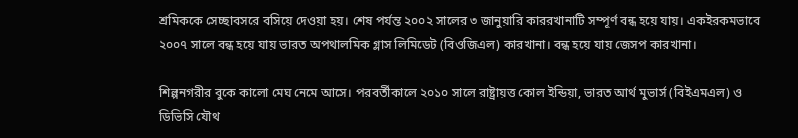শ্রমিককে সেচ্ছাবসরে বসিয়ে দেওয়া হয়। শেষ পর্যন্ত ২০০২ সালের ৩ জানুয়ারি কাররখানাটি সম্পূর্ণ বন্ধ হয়ে যায়। একইরকমভাবে ২০০৭ সালে বন্ধ হয়ে যায় ভারত অপথালমিক গ্লাস লিমিডেট (বিওজিএল) কারখানা। বন্ধ হয়ে যায় জেসপ কারখানা।

শিল্পনগরীর বুকে কালো মেঘ নেমে আসে। পরবর্তীকালে ২০১০ সালে রাষ্ট্রায়ত্ত কোল ইন্ডিয়া, ভারত আর্থ মুভার্স (বিইএমএল) ও ডিভিসি যৌথ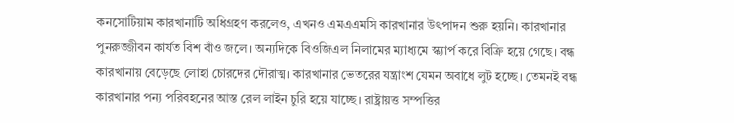কনসোটিয়াম কারখানাটি অধিগ্রহণ করলেও, এখনও এমএএমসি কারখানার উৎপাদন শুরু হয়নি। কারখানার পুনরুজ্জীবন কার্যত বিশ বাঁও জলে। অন্যদিকে বিওজিএল নিলামের ম্যাধ্যমে স্ক্যার্প করে বিক্রি হয়ে গেছে। বন্ধ কারখানায় বেড়েছে লোহা চোরদের দৌরাত্ম। কারখানার ভেতরের যন্ত্রাংশ যেমন অবাধে লুট হচ্ছে। তেমনই বন্ধ কারখানার পন্য পরিবহনের আস্ত রেল লাইন চুরি হয়ে যাচ্ছে। রাষ্ট্রায়ত্ত সম্পত্তির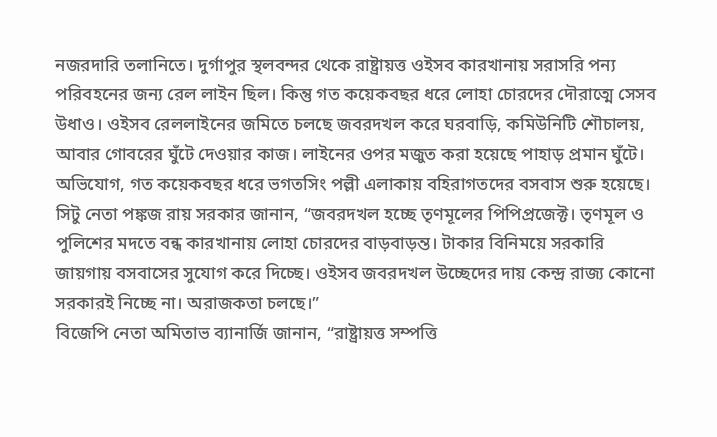নজরদারি তলানিতে। দুর্গাপুর স্থলবন্দর থেকে রাষ্ট্রায়ত্ত ওইসব কারখানায় সরাসরি পন্য পরিবহনের জন্য রেল লাইন ছিল। কিন্তু গত কয়েকবছর ধরে লোহা চোরদের দৌরাত্মে সেসব উধাও। ওইসব রেললাইনের জমিতে চলছে জবরদখল করে ঘরবাড়ি, কমিউনিটি শৌচালয়, আবার গোবরের ঘুঁটে দেওয়ার কাজ। লাইনের ওপর মজুত করা হয়েছে পাহাড় প্রমান ঘুঁটে। অভিযোগ, গত কয়েকবছর ধরে ভগতসিং পল্লী এলাকায় বহিরাগতদের বসবাস শুরু হয়েছে।
সিটু নেতা পঙ্কজ রায় সরকার জানান, “জবরদখল হচ্ছে তৃণমূলের পিপিপ্রজেক্ট। তৃণমূল ও পুলিশের মদতে বন্ধ কারখানায় লোহা চোরদের বাড়বাড়ন্ত। টাকার বিনিময়ে সরকারি জায়গায় বসবাসের সুযোগ করে দিচ্ছে। ওইসব জবরদখল উচ্ছেদের দায় কেন্দ্র রাজ্য কোনো সরকারই নিচ্ছে না। অরাজকতা চলছে।”
বিজেপি নেতা অমিতাভ ব্যানার্জি জানান, “রাষ্ট্রায়ত্ত সম্পত্তি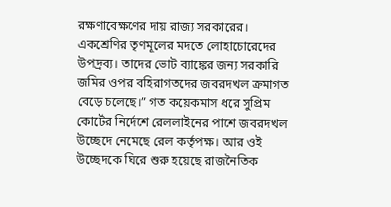রক্ষণাবেক্ষণের দায় রাজ্য সরকারের। একশ্রেণির তৃণমূলের মদতে লোহাচোরেদের উপদ্রব্য। তাদের ভোট ব্যাঙ্কের জন্য সরকারি জমির ওপর বহিরাগতদের জবরদখল ক্রমাগত বেড়ে চলেছে।” গত কয়েকমাস ধরে সুপ্রিম কোর্টের নির্দেশে রেললাইনের পাশে জবরদখল উচ্ছেদে নেমেছে রেল কর্তৃপক্ষ। আর ওই উচ্ছেদকে ঘিরে শুরু হয়েছে রাজনৈতিক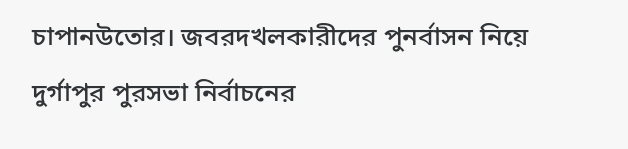চাপানউতোর। জবরদখলকারীদের পুনর্বাসন নিয়ে দুর্গাপুর পুরসভা নির্বাচনের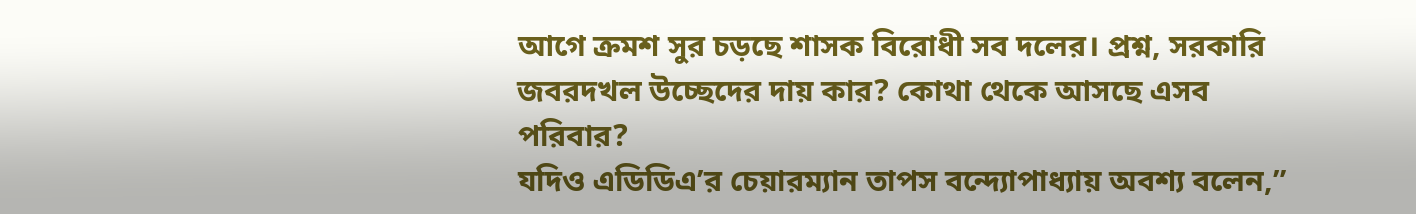আগে ক্রমশ সুর চড়ছে শাসক বিরোধী সব দলের। প্রশ্ন, সরকারি জবরদখল উচ্ছেদের দায় কার? কোথা থেকে আসছে এসব পরিবার?
যদিও এডিডিএ’র চেয়ারম্যান তাপস বন্দ্যোপাধ্যায় অবশ্য বলেন,”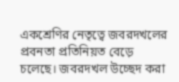একশ্রেণির নেতৃত্বে জবরদখলের প্রবনতা প্রতিনিয়ত বেড়ে চলেছে। জবরদখল উচ্ছেদ করা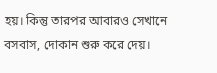হয়। কিন্তু তারপর আবারও সেখানে বসবাস, দোকান শুরু করে দেয়।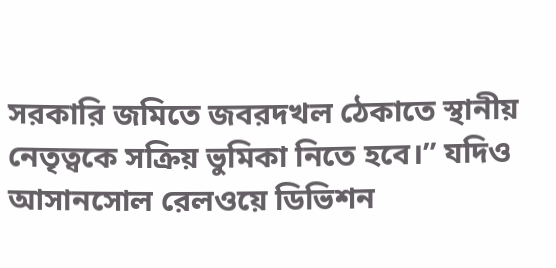সরকারি জমিতে জবরদখল ঠেকাতে স্থানীয় নেতৃত্বকে সক্রিয় ভুমিকা নিতে হবে।” যদিও আসানসোল রেলওয়ে ডিভিশন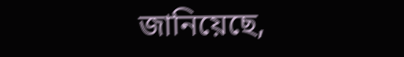জানিয়েছে,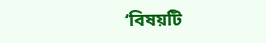‘বিষয়টি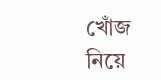খোঁজ নিয়ে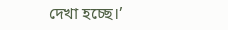দেখা হচ্ছে।’